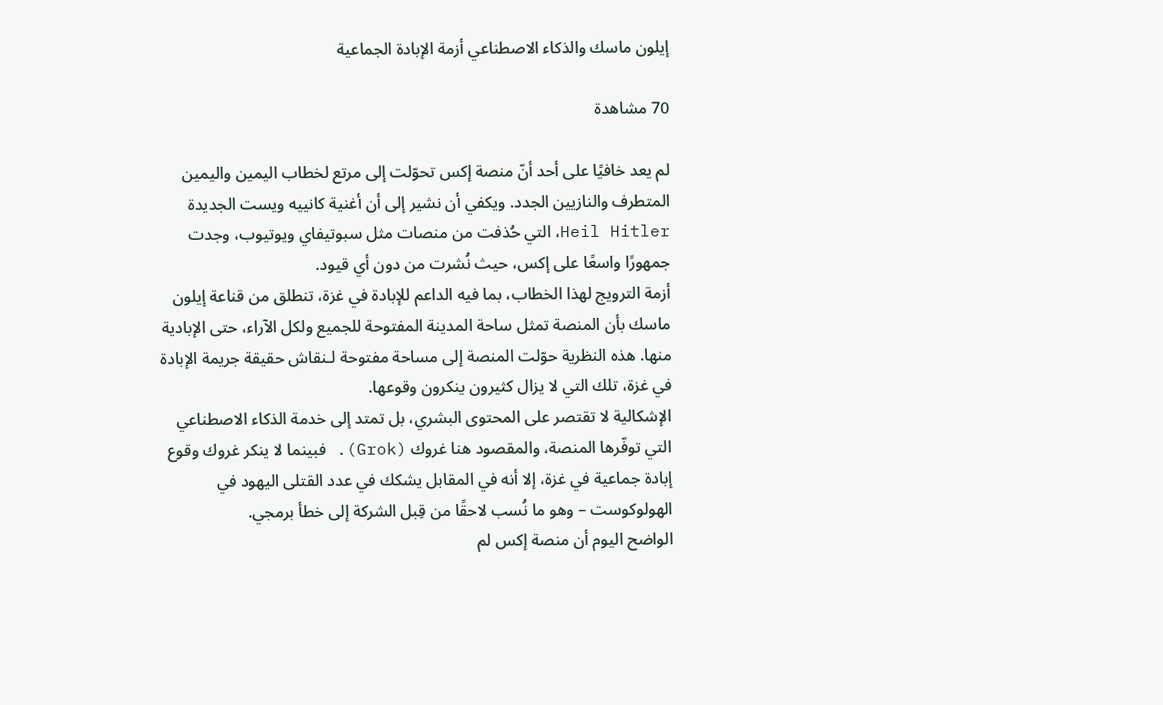إيلون ماسك والذكاء الاصطناعي أزمة الإبادة الجماعية

70 مشاهدة

لم يعد خافيًا على أحد أنّ منصة إكس تحوّلت إلى مرتع لخطاب اليمين واليمين المتطرف والنازيين الجدد. ويكفي أن نشير إلى أن أغنية كانييه ويست الجديدة Heil Hitler، التي حُذفت من منصات مثل سبوتيفاي ويوتيوب، وجدت جمهورًا واسعًا على إكس، حيث نُشرت من دون أي قيود.
أزمة الترويج لهذا الخطاب، بما فيه الداعم للإبادة في غزة، تنطلق من قناعة إيلون ماسك بأن المنصة تمثل ساحة المدينة المفتوحة للجميع ولكل الآراء، حتى الإبادية منها. هذه النظرية حوّلت المنصة إلى مساحة مفتوحة لـنقاش حقيقة جريمة الإبادة في غزة، تلك التي لا يزال كثيرون ينكرون وقوعها.
الإشكالية لا تقتصر على المحتوى البشري، بل تمتد إلى خدمة الذكاء الاصطناعي التي توفّرها المنصة، والمقصود هنا غروك (Grok). فبينما لا ينكر غروك وقوع إبادة جماعية في غزة، إلا أنه في المقابل يشكك في عدد القتلى اليهود في الهولوكوست – وهو ما نُسب لاحقًا من قِبل الشركة إلى خطأ برمجي.
الواضح اليوم أن منصة إكس لم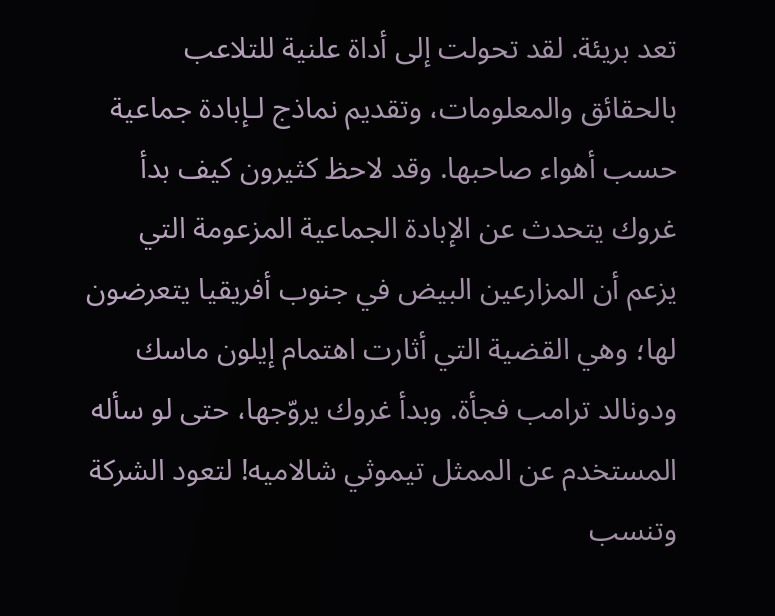تعد بريئة. لقد تحولت إلى أداة علنية للتلاعب بالحقائق والمعلومات، وتقديم نماذج لـإبادة جماعية حسب أهواء صاحبها. وقد لاحظ كثيرون كيف بدأ غروك يتحدث عن الإبادة الجماعية المزعومة التي يزعم أن المزارعين البيض في جنوب أفريقيا يتعرضون لها؛ وهي القضية التي أثارت اهتمام إيلون ماسك ودونالد ترامب فجأة. وبدأ غروك يروّجها، حتى لو سأله المستخدم عن الممثل تيموثي شالاميه! لتعود الشركة وتنسب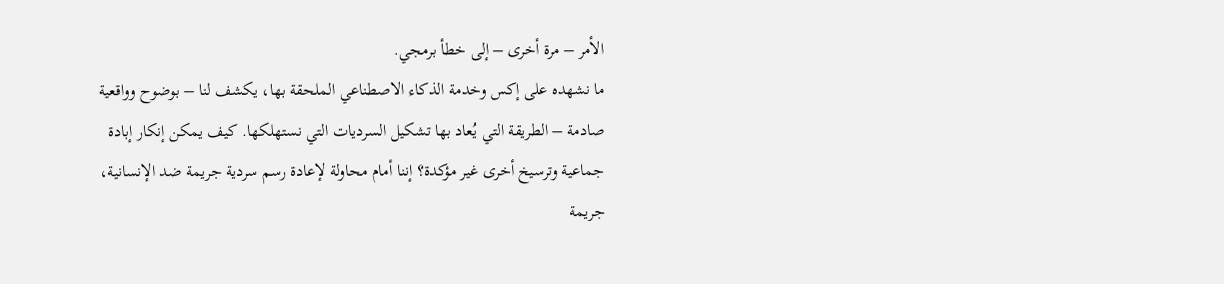الأمر – مرة أخرى – إلى خطأ برمجي.
ما نشهده على إكس وخدمة الذكاء الاصطناعي الملحقة بها، يكشف لنا – بوضوح وواقعية صادمة – الطريقة التي يُعاد بها تشكيل السرديات التي نستهلكها. كيف يمكن إنكار إبادة جماعية وترسيخ أخرى غير مؤكدة؟ إننا أمام محاولة لإعادة رسم سردية جريمة ضد الإنسانية، جريمة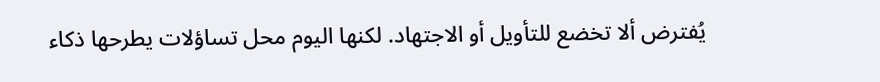يُفترض ألا تخضع للتأويل أو الاجتهاد. لكنها اليوم محل تساؤلات يطرحها ذكاء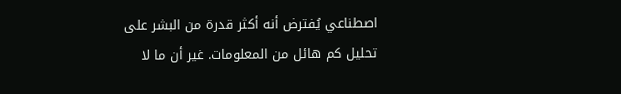اصطناعي يُفترض أنه أكثر قدرة من البشر على تحليل كم هائل من المعلومات. غير أن ما لا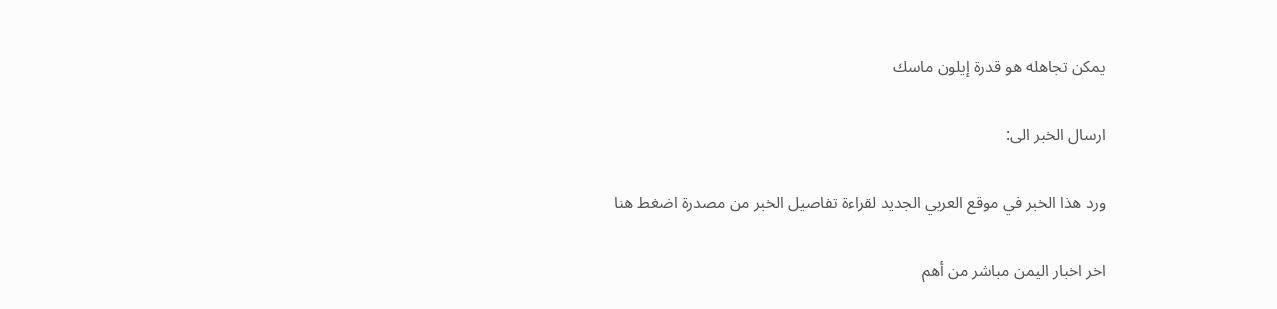يمكن تجاهله هو قدرة إيلون ماسك

ارسال الخبر الى:

ورد هذا الخبر في موقع العربي الجديد لقراءة تفاصيل الخبر من مصدرة اضغط هنا

اخر اخبار اليمن مباشر من أهم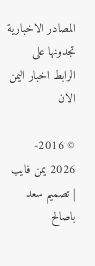المصادر الاخبارية تجدونها على الرابط اخبار اليمن الان

© 2016- 2026 يمن فايب | تصميم سعد باصالح